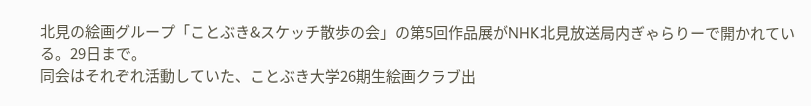北見の絵画グループ「ことぶき&スケッチ散歩の会」の第5回作品展がNHK北見放送局内ぎゃらりーで開かれている。29日まで。
同会はそれぞれ活動していた、ことぶき大学26期生絵画クラブ出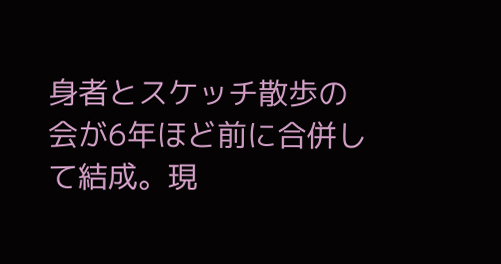身者とスケッチ散歩の会が6年ほど前に合併して結成。現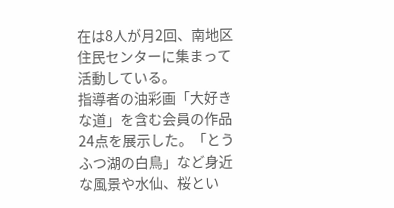在は8人が月2回、南地区住民センターに集まって活動している。
指導者の油彩画「大好きな道」を含む会員の作品24点を展示した。「とうふつ湖の白鳥」など身近な風景や水仙、桜とい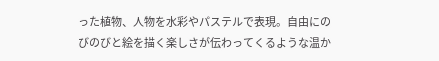った植物、人物を水彩やパステルで表現。自由にのびのびと絵を描く楽しさが伝わってくるような温か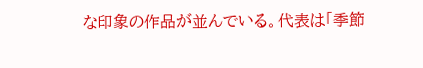な印象の作品が並んでいる。代表は「季節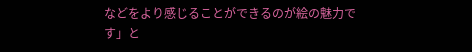などをより感じることができるのが絵の魅力です」と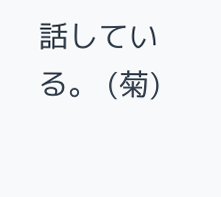話している。 (菊)